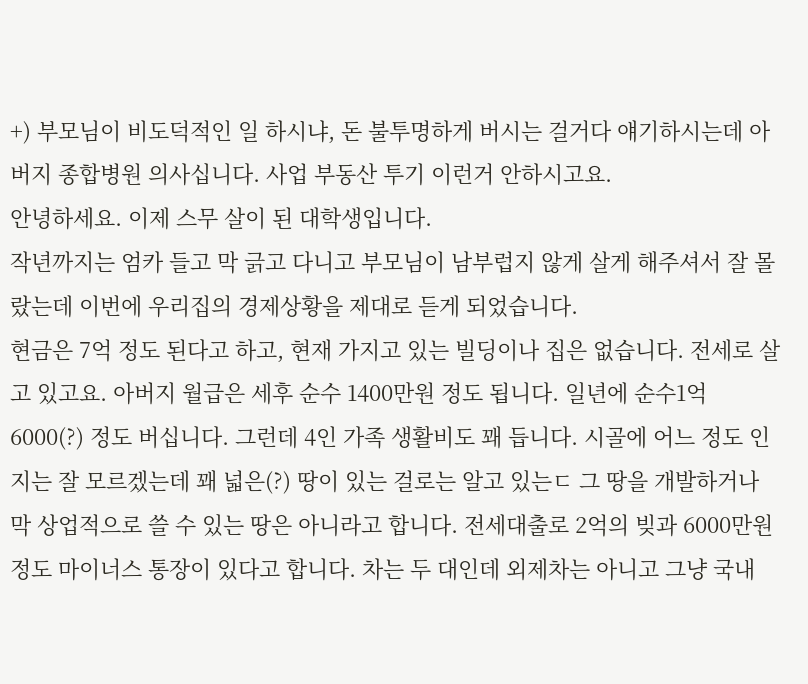+) 부모님이 비도덕적인 일 하시냐, 돈 불투명하게 버시는 걸거다 얘기하시는데 아버지 종합병원 의사십니다. 사업 부동산 투기 이런거 안하시고요.
안녕하세요. 이제 스무 살이 된 대학생입니다.
작년까지는 엄카 들고 막 긁고 다니고 부모님이 남부럽지 않게 살게 해주셔서 잘 몰랐는데 이번에 우리집의 경제상황을 제대로 듣게 되었습니다.
현금은 7억 정도 된다고 하고, 현재 가지고 있는 빌딩이나 집은 없습니다. 전세로 살고 있고요. 아버지 월급은 세후 순수 1400만원 정도 됩니다. 일년에 순수1억 6000(?) 정도 버십니다. 그런데 4인 가족 생활비도 꽤 듭니다. 시골에 어느 정도 인지는 잘 모르겠는데 꽤 넓은(?) 땅이 있는 걸로는 알고 있는ㄷ 그 땅을 개발하거나 막 상업적으로 쓸 수 있는 땅은 아니라고 합니다. 전세대출로 2억의 빚과 6000만원 정도 마이너스 통장이 있다고 합니다. 차는 두 대인데 외제차는 아니고 그냥 국내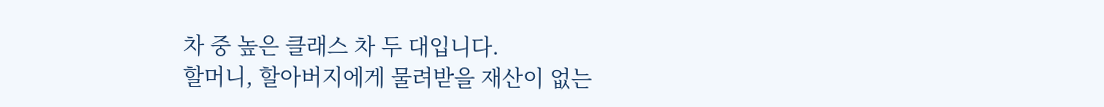차 중 높은 클래스 차 두 대입니다.
할머니, 할아버지에게 물려받을 재산이 없는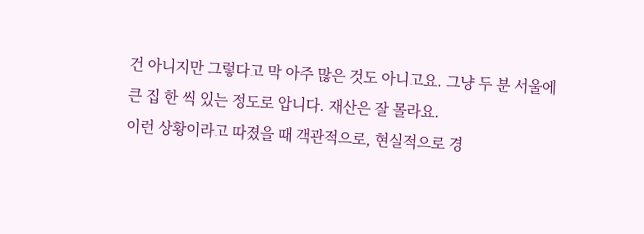건 아니지만 그렇다고 막 아주 많은 것도 아니고요. 그냥 두 분 서울에 큰 집 한 씩 있는 정도로 압니다. 재산은 잘 몰라요.
이런 상황이라고 따졌을 때 객관적으로, 현실적으로 경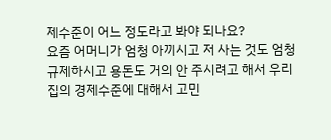제수준이 어느 정도라고 봐야 되나요?
요즘 어머니가 엄청 아끼시고 저 사는 것도 엄청 규제하시고 용돈도 거의 안 주시려고 해서 우리집의 경제수준에 대해서 고민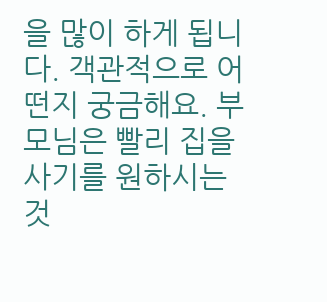을 많이 하게 됩니다. 객관적으로 어떤지 궁금해요. 부모님은 빨리 집을 사기를 원하시는 것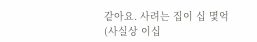같아요. 사려는 집이 십 몇억(사실상 이십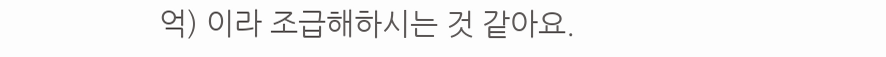억) 이라 조급해하시는 것 같아요.